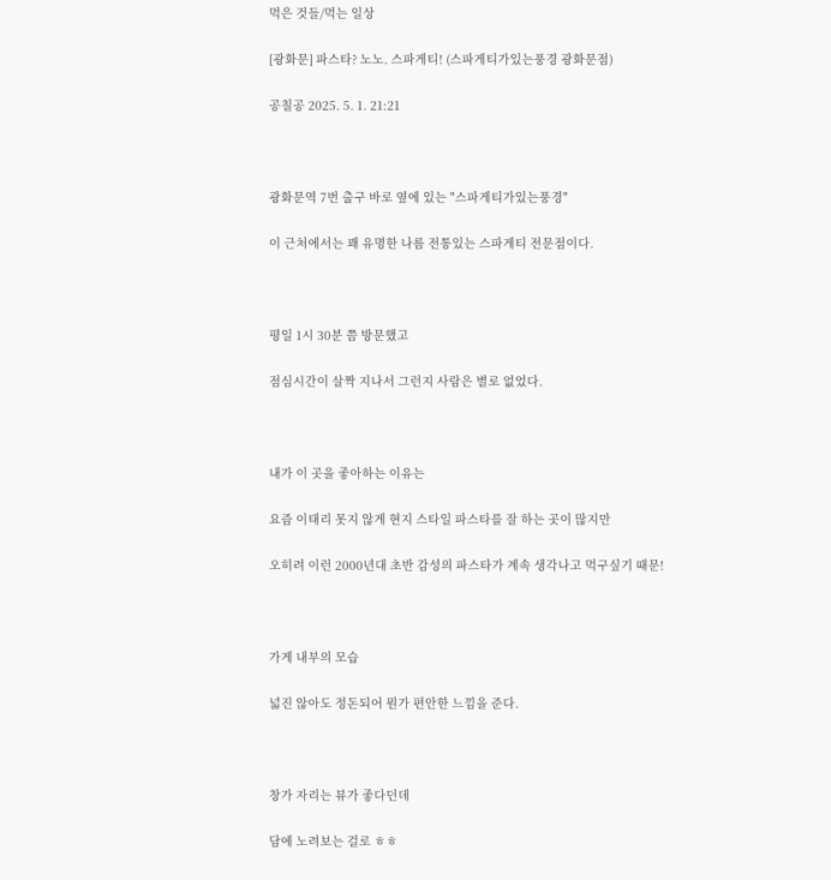먹은 것들/먹는 일상

[광화문] 파스타? 노노. 스파게티! (스파게티가있는풍경 광화문점)

공칠공 2025. 5. 1. 21:21



광화문역 7번 출구 바로 옆에 있는 "스파게티가있는풍경"

이 근처에서는 꽤 유명한 나름 전통있는 스파게티 전문점이다.



평일 1시 30분 쯤 방문했고

점심시간이 살짝 지나서 그런지 사람은 별로 없었다.



내가 이 곳을 좋아하는 이유는

요즘 이태리 못지 않게 현지 스타일 파스타를 잘 하는 곳이 많지만

오히려 이런 2000년대 초반 감성의 파스타가 계속 생각나고 먹구싶기 때문!



가게 내부의 모습

넓진 않아도 정돈되어 뭔가 편안한 느낌을 준다.



창가 자리는 뷰가 좋다던데

담에 노려보는 걸로 ㅎㅎ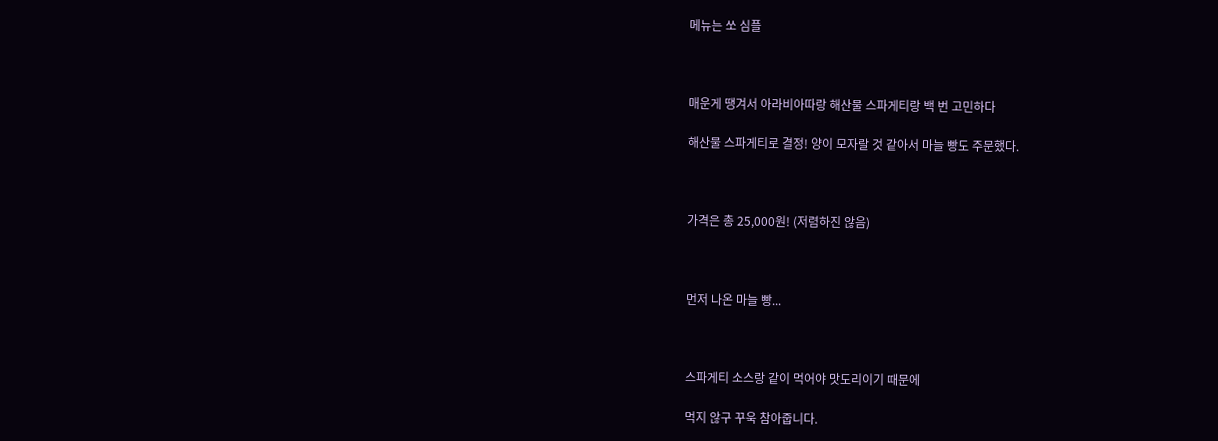메뉴는 쏘 심플



매운게 땡겨서 아라비아따랑 해산물 스파게티랑 백 번 고민하다

해산물 스파게티로 결정! 양이 모자랄 것 같아서 마늘 빵도 주문했다.



가격은 총 25,000원! (저렴하진 않음)



먼저 나온 마늘 빵...



스파게티 소스랑 같이 먹어야 맛도리이기 때문에

먹지 않구 꾸욱 참아줍니다.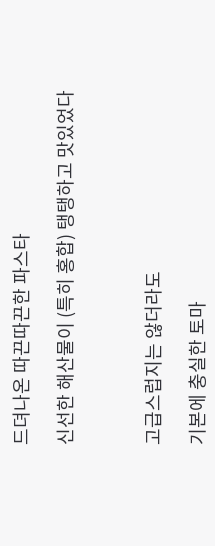드뎌나온 따끈따끈한 파스타

신선한 해산물이 (특히 홍합) 탱탱하고 맛있었다



고급스럽지는 않더라도

기본에 충실한 토마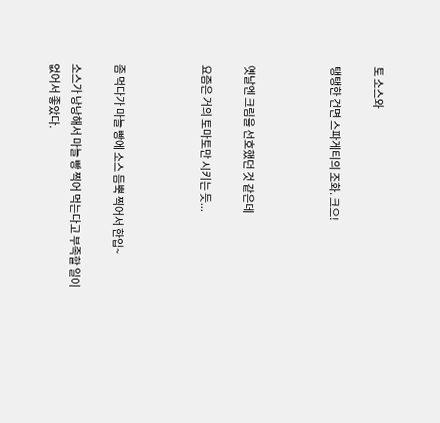토 소스와

탱탱한 건면 스파게티의 조화. 크으!



옛날엔 크림을 선호했던 것 같은데

요즘은 거의 토마토만 시키는 듯...



좀 먹다가 마늘 빵에 소스 듬뿍 찍어서 한입~

소스가 낭낭해서 마늘 빵 찍어 먹는다고 부족할 일이 없어서 좋았다.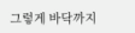그렇게 바닥까지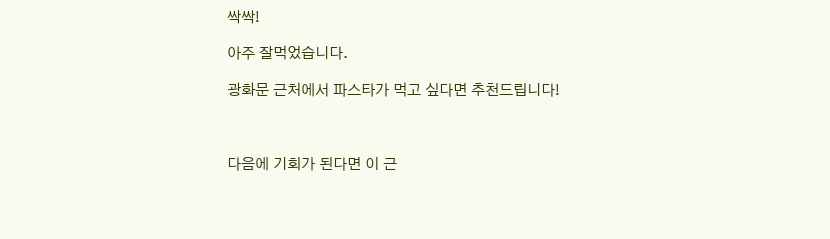싹싹!

아주 잘먹었습니다.

광화문 근처에서 파스타가 먹고 싶다면 추천드립니다!



다음에 기회가 된다면 이 근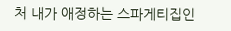처 내가 애정하는 스파게티집인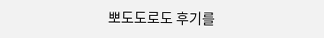뽀도도로도 후기를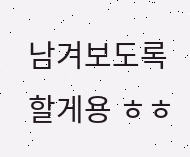남겨보도록 할게용 ㅎㅎ